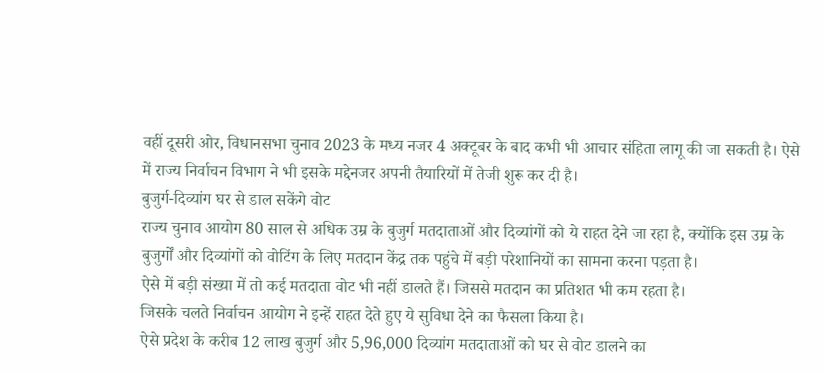वहीं दूसरी ओर, विधानसभा चुनाव 2023 के मध्य नजर 4 अक्टूबर के बाद कभी भी आचार संहिता लागू की जा सकती है। ऐसे में राज्य निर्वाचन विभाग ने भी इसके मद्देनजर अपनी तैयारियों में तेजी शुरू कर दी है।
बुजुर्ग-दिव्यांग घर से डाल सकेंगे वोट
राज्य चुनाव आयोग 80 साल से अधिक उम्र के बुजुर्ग मतदाताओं और दिव्यांगों को ये राहत देने जा रहा है, क्योंकि इस उम्र के बुजुर्गों और दिव्यांगों को वोटिंग के लिए मतदान केंद्र तक पहुंचे में बड़ी परेशानियों का सामना करना पड़ता है।
ऐसे में बड़ी संख्या में तो कई मतदाता वोट भी नहीं डालते हैं। जिससे मतदान का प्रतिशत भी कम रहता है।
जिसके चलते निर्वाचन आयोग ने इन्हें राहत देते हुए ये सुविधा देने का फैसला किया है।
ऐसे प्रदेश के करीब 12 लाख बुजुर्ग और 5,96,000 दिव्यांग मतदाताओं को घर से वोट डालने का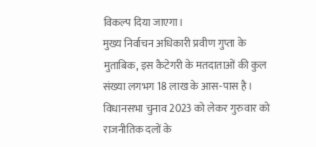विकल्प दिया जाएगा।
मुख्य निर्वाचन अधिकारी प्रवीण गुप्ता के मुताबिक, इस कैटेगरी के मतदाताओं की कुल संख्या लगभग 18 लाख के आस-पास है।
विधानसभा चुनाव 2023 को लेकर गुरुवार को राजनीतिक दलों के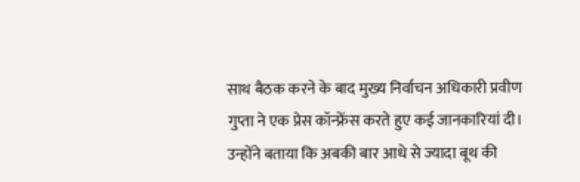साथ बैठक करने के बाद मुख्य निर्वाचन अधिकारी प्रवीण गुप्ता ने एक प्रेस कॉन्फ्रेंस करते हुए कई जानकारियां दी।
उन्होंने बताया कि अबकी बार आधे से ज्यादा बूथ की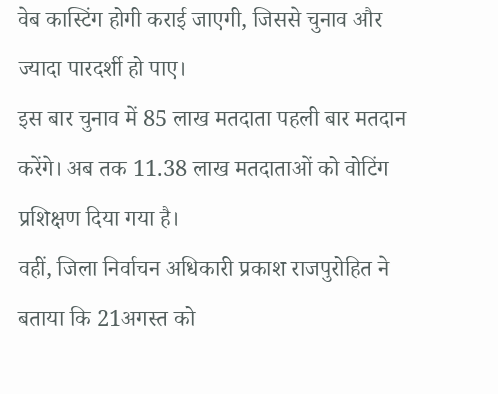वेब कास्टिंग होगी कराई जाएगी, जिससे चुनाव और ज्यादा पारदर्शी हो पाए।
इस बार चुनाव में 85 लाख मतदाता पहली बार मतदान करेंगे। अब तक 11.38 लाख मतदाताओं को वोटिंग प्रशिक्षण दिया गया है।
वहीं, जिला निर्वाचन अधिकारी प्रकाश राजपुरोहित ने बताया कि 21अगस्त को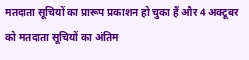मतदाता सूचियों का प्रारूप प्रकाशन हो चुका हैं और 4 अक्टूबर को मतदाता सूचियों का अंतिम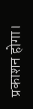प्रकाशन होगा।